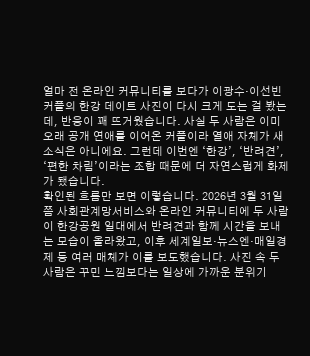얼마 전 온라인 커뮤니티를 보다가 이광수·이선빈 커플의 한강 데이트 사진이 다시 크게 도는 걸 봤는데, 반응이 꽤 뜨거웠습니다. 사실 두 사람은 이미 오래 공개 연애를 이어온 커플이라 열애 자체가 새 소식은 아니에요. 그런데 이번엔 ‘한강’, ‘반려견’, ‘편한 차림’이라는 조합 때문에 더 자연스럽게 화제가 됐습니다.
확인된 흐름만 보면 이렇습니다. 2026년 3월 31일쯤 사회관계망서비스와 온라인 커뮤니티에 두 사람이 한강공원 일대에서 반려견과 함께 시간을 보내는 모습이 올라왔고, 이후 세계일보·뉴스엔·매일경제 등 여러 매체가 이를 보도했습니다. 사진 속 두 사람은 꾸민 느낌보다는 일상에 가까운 분위기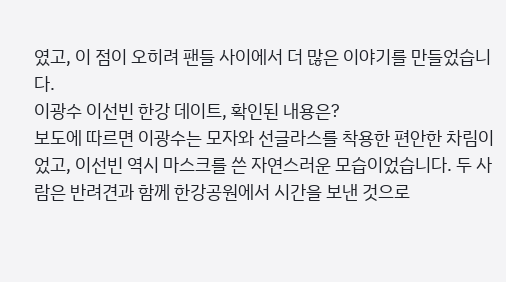였고, 이 점이 오히려 팬들 사이에서 더 많은 이야기를 만들었습니다.
이광수 이선빈 한강 데이트, 확인된 내용은?
보도에 따르면 이광수는 모자와 선글라스를 착용한 편안한 차림이었고, 이선빈 역시 마스크를 쓴 자연스러운 모습이었습니다. 두 사람은 반려견과 함께 한강공원에서 시간을 보낸 것으로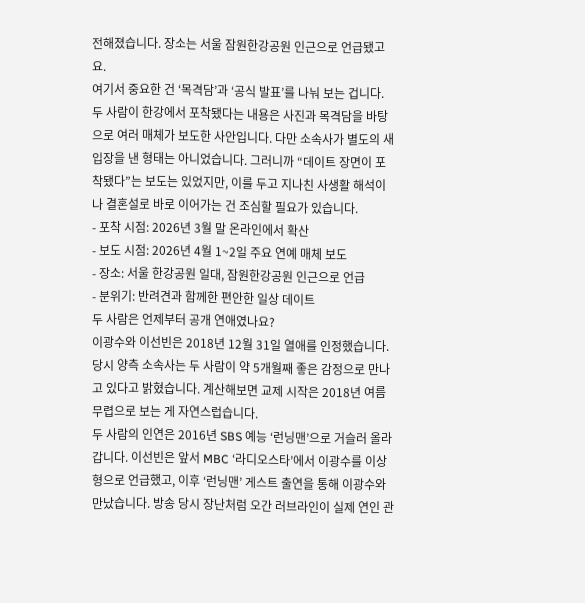전해졌습니다. 장소는 서울 잠원한강공원 인근으로 언급됐고요.
여기서 중요한 건 ‘목격담’과 ‘공식 발표’를 나눠 보는 겁니다. 두 사람이 한강에서 포착됐다는 내용은 사진과 목격담을 바탕으로 여러 매체가 보도한 사안입니다. 다만 소속사가 별도의 새 입장을 낸 형태는 아니었습니다. 그러니까 “데이트 장면이 포착됐다”는 보도는 있었지만, 이를 두고 지나친 사생활 해석이나 결혼설로 바로 이어가는 건 조심할 필요가 있습니다.
- 포착 시점: 2026년 3월 말 온라인에서 확산
- 보도 시점: 2026년 4월 1~2일 주요 연예 매체 보도
- 장소: 서울 한강공원 일대, 잠원한강공원 인근으로 언급
- 분위기: 반려견과 함께한 편안한 일상 데이트
두 사람은 언제부터 공개 연애였나요?
이광수와 이선빈은 2018년 12월 31일 열애를 인정했습니다. 당시 양측 소속사는 두 사람이 약 5개월째 좋은 감정으로 만나고 있다고 밝혔습니다. 계산해보면 교제 시작은 2018년 여름 무렵으로 보는 게 자연스럽습니다.
두 사람의 인연은 2016년 SBS 예능 ‘런닝맨’으로 거슬러 올라갑니다. 이선빈은 앞서 MBC ‘라디오스타’에서 이광수를 이상형으로 언급했고, 이후 ‘런닝맨’ 게스트 출연을 통해 이광수와 만났습니다. 방송 당시 장난처럼 오간 러브라인이 실제 연인 관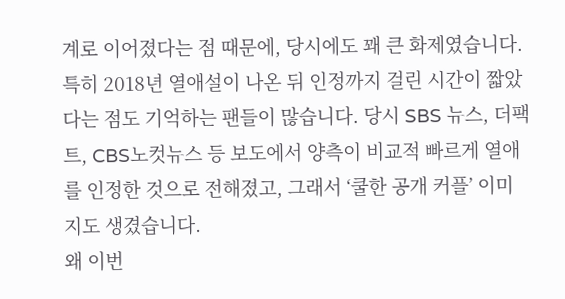계로 이어졌다는 점 때문에, 당시에도 꽤 큰 화제였습니다.
특히 2018년 열애설이 나온 뒤 인정까지 걸린 시간이 짧았다는 점도 기억하는 팬들이 많습니다. 당시 SBS 뉴스, 더팩트, CBS노컷뉴스 등 보도에서 양측이 비교적 빠르게 열애를 인정한 것으로 전해졌고, 그래서 ‘쿨한 공개 커플’ 이미지도 생겼습니다.
왜 이번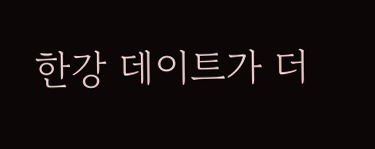한강 데이트가 더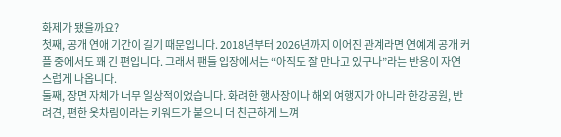화제가 됐을까요?
첫째, 공개 연애 기간이 길기 때문입니다. 2018년부터 2026년까지 이어진 관계라면 연예계 공개 커플 중에서도 꽤 긴 편입니다. 그래서 팬들 입장에서는 “아직도 잘 만나고 있구나”라는 반응이 자연스럽게 나옵니다.
둘째, 장면 자체가 너무 일상적이었습니다. 화려한 행사장이나 해외 여행지가 아니라 한강공원, 반려견, 편한 옷차림이라는 키워드가 붙으니 더 친근하게 느껴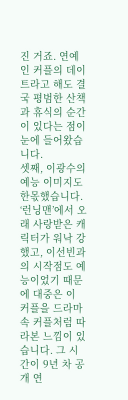진 거죠. 연예인 커플의 데이트라고 해도 결국 평범한 산책과 휴식의 순간이 있다는 점이 눈에 들어왔습니다.
셋째, 이광수의 예능 이미지도 한몫했습니다. ‘런닝맨’에서 오래 사랑받은 캐릭터가 워낙 강했고, 이선빈과의 시작점도 예능이었기 때문에 대중은 이 커플을 드라마 속 커플처럼 따라본 느낌이 있습니다. 그 시간이 9년 차 공개 연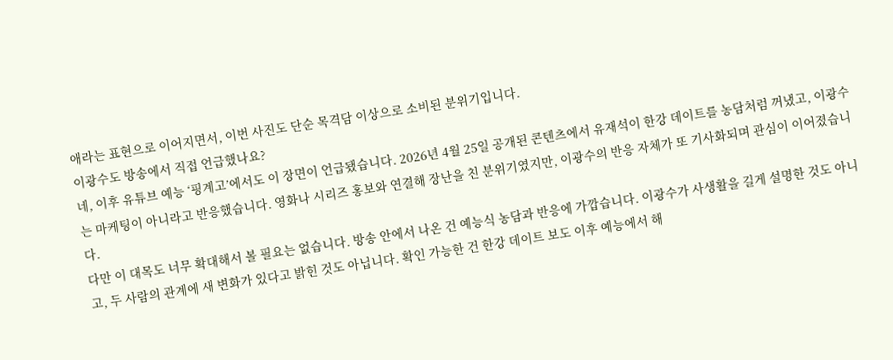애라는 표현으로 이어지면서, 이번 사진도 단순 목격담 이상으로 소비된 분위기입니다.
이광수도 방송에서 직접 언급했나요?
네, 이후 유튜브 예능 ‘핑계고’에서도 이 장면이 언급됐습니다. 2026년 4월 25일 공개된 콘텐츠에서 유재석이 한강 데이트를 농담처럼 꺼냈고, 이광수는 마케팅이 아니라고 반응했습니다. 영화나 시리즈 홍보와 연결해 장난을 친 분위기였지만, 이광수의 반응 자체가 또 기사화되며 관심이 이어졌습니다.
다만 이 대목도 너무 확대해서 볼 필요는 없습니다. 방송 안에서 나온 건 예능식 농담과 반응에 가깝습니다. 이광수가 사생활을 길게 설명한 것도 아니고, 두 사람의 관계에 새 변화가 있다고 밝힌 것도 아닙니다. 확인 가능한 건 한강 데이트 보도 이후 예능에서 해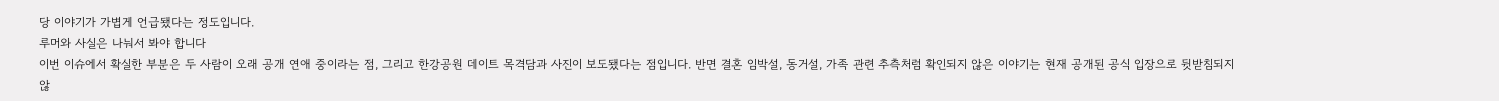당 이야기가 가볍게 언급됐다는 정도입니다.
루머와 사실은 나눠서 봐야 합니다
이번 이슈에서 확실한 부분은 두 사람이 오래 공개 연애 중이라는 점, 그리고 한강공원 데이트 목격담과 사진이 보도됐다는 점입니다. 반면 결혼 임박설, 동거설, 가족 관련 추측처럼 확인되지 않은 이야기는 현재 공개된 공식 입장으로 뒷받침되지 않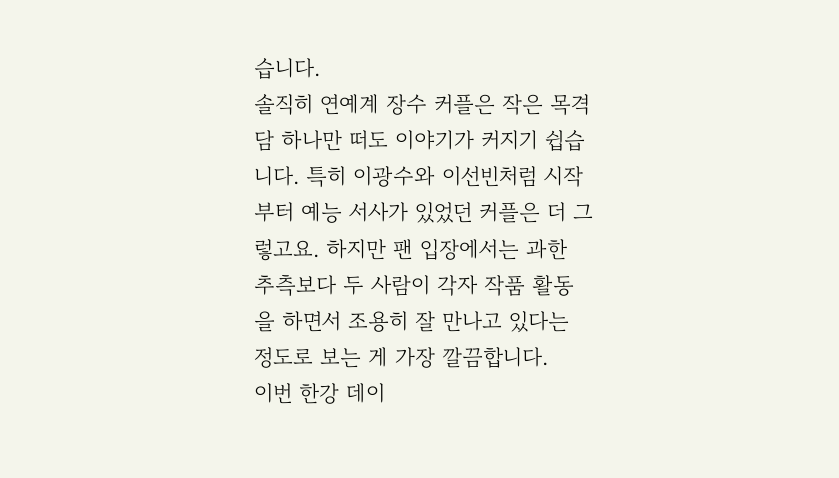습니다.
솔직히 연예계 장수 커플은 작은 목격담 하나만 떠도 이야기가 커지기 쉽습니다. 특히 이광수와 이선빈처럼 시작부터 예능 서사가 있었던 커플은 더 그렇고요. 하지만 팬 입장에서는 과한 추측보다 두 사람이 각자 작품 활동을 하면서 조용히 잘 만나고 있다는 정도로 보는 게 가장 깔끔합니다.
이번 한강 데이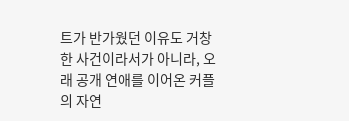트가 반가웠던 이유도 거창한 사건이라서가 아니라, 오래 공개 연애를 이어온 커플의 자연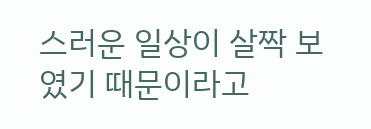스러운 일상이 살짝 보였기 때문이라고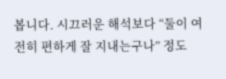봅니다. 시끄러운 해석보다 “둘이 여전히 편하게 잘 지내는구나” 정도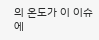의 온도가 이 이슈에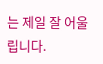는 제일 잘 어울립니다.